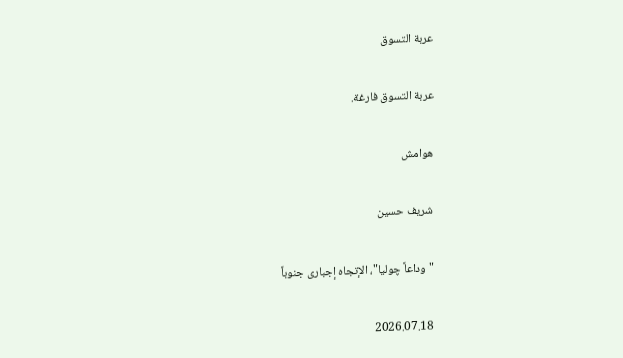عربة التسوق

عربة التسوق فارغة.

هوامش

شريف حسين

"وداعاً چوليا"، الإتجاه إجبارى جنوباً

2026.07.18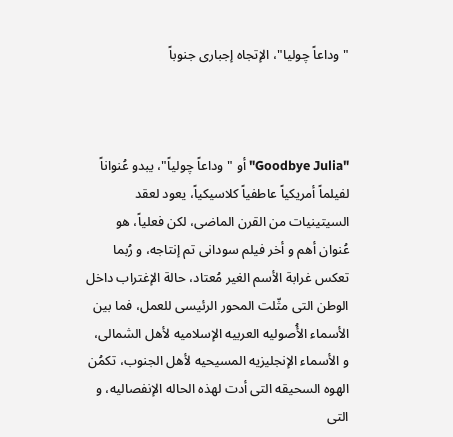"وداعاً چوليا"، الإتجاه إجبارى جنوباً



"Goodbye Julia" أو "وداعاً چولياً"، يبدو عُنواناً لفيلماً أمريكياً عاطفياً كلاسيكياً، يعود لعقد السيتينيات من القرن الماضى، لكن فعلياً، هو عُنوان أهم و أخر فيلم سودانى تم إنتاجه، و رُبما تعكس غرابة الأسم الغير مُعتاد، حالة الإغتراب داخل الوطن التى مثّلت المحور الرئيسى للعمل، فما بين الأسماء الأُصوليه العربيه الإسلاميه لأهل الشمالى، و الأسماء الإنجليزيه المسيحيه لأهل الجنوب، تكمُن الهوه السحيقه التى أدت لهذه الحاله الإنفصاليه، و التى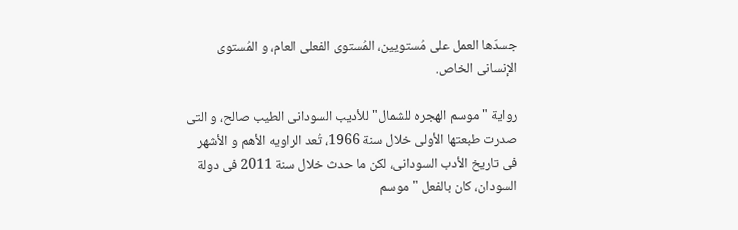جسدّها العمل على مُستويين، المُستوى الفعلى العام، و المُستوى الإنسانى الخاص.

رواية "موسم الهجره للشمال" للأديب السودانى الطيب صالح، و التى صدرت طبعتها الأولى خلال سنة 1966، تُعد الراويه الأهم و الأشهر فى تاريخ الأدب السودانى، لكن ما حدث خلال سنة 2011 فى دولة السودان، كان بالفعل "موسم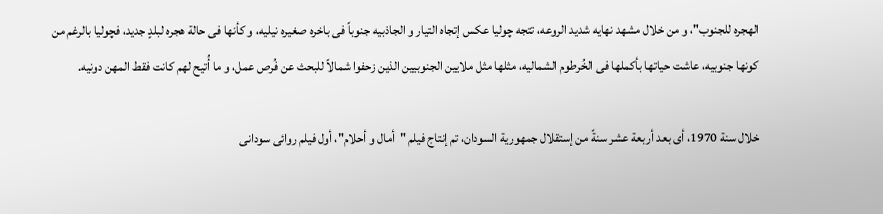الهجره للجنوب"، و من خلال مشهد نهايه شديد الروعه، تتجه چوليا عكس إتجاه التيار و الجاذبيه جنوباً فى باخره صغيره نيليه، و كأنها فى حالة هجره لبلدٍ جديد، فچوليا بالرغم من كونها جنوبيه، عاشت حياتها بأكملها فى الخُرطوم الشماليه، مثلها مثل ملايين الجنوبيين الذين زحفوا شمالاً للبحث عن فُرص عمل، و ما أُتيح لهم كانت فقط المهن دونيه.

خلال سنة 1970، أى بعد أربعة عشر سنةً من إستقلال جمهورية السودان، تم إنتاج فيلم "أمال و أحلام"، أول فيلم روائى سودانى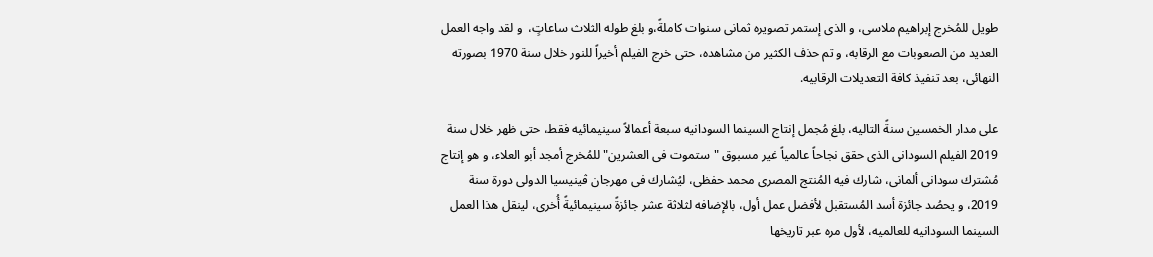طويل للمُخرج إبراهيم ملاسى، و الذى إستمر تصويره ثمانى سنوات كاملةً،و بلغ طوله الثلاث ساعاتٍ،  و لقد واجه العمل العديد من الصعوبات مع الرقابه، و تم حذف الكثير من مشاهده، حتى خرج الفيلم أخيراً للنور خلال سنة 1970 بصورته النهائى، بعد تنفيذ كافة التعديلات الرقابيه.

على مدار الخمسين سنةً التاليه، بلغ مُجمل إنتاج السينما السودانيه سبعة أعمالاً سينيمائيه فقط، حتى ظهر خلال سنة 2019 الفيلم السودانى الذى حقق نجاحاً عالمياً غير مسبوق "ستموت فى العشرين" للمُخرج أمجد أبو العلاء، و هو إنتاج مُشترك سودانى ألمانى، شارك فيه المُنتج المصرى محمد حفظى، ليُشارك فى مهرجان ڨينيسيا الدولى دورة سنة 2019، و يحصُد جائزة أسد المُستقبل لأفضل عمل أول، بالإضافه لثلاثة عشر جائزةً سينيمائيةً أُخرى، لينقل هذا العمل السينما السودانيه للعالميه، لأول مره عبر تاريخها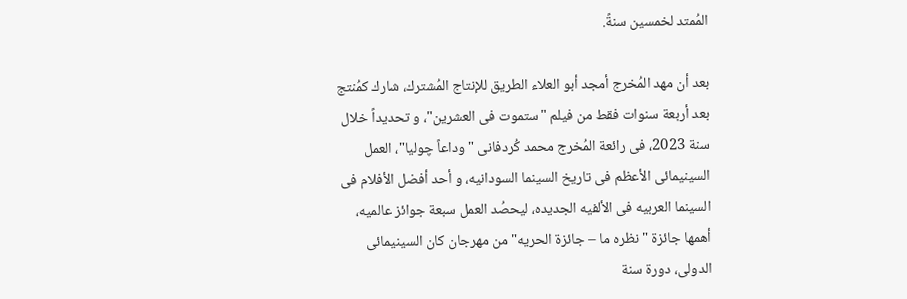المُمتد لخمسين سنةً.

بعد أن مهد المُخرج أمجد أبو العلاء الطريق للإنتاج المُشترك، شارك كمُنتج بعد أربعة سنوات فقط من فيلم "ستموت فى العشرين"، و تحديداً خلال سنة 2023، فى رائعة المُخرج محمد كُردفانى "وداعاً چوليا"، العمل السينيمائى الأعظم فى تاريخ السينما السودانيه، و أحد أفضل الأفلام فى السينما العربيه فى الألفيه الجديده، ليحصُد العمل سبعة جوائز عالميه، أهمها جائزة "نظره ما – جائزة الحريه" من مهرجان كان السينيمائى الدولى، دورة سنة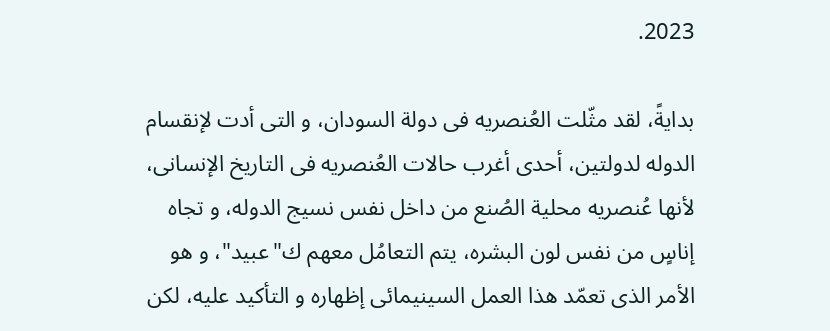2023.

بدايةً، لقد مثّلت العُنصريه فى دولة السودان، و التى أدت لإنقسام الدوله لدولتين، أحدى أغرب حالات العُنصريه فى التاريخ الإنسانى، لأنها عُنصريه محلية الصُنع من داخل نفس نسيج الدوله، و تجاه إناسٍ من نفس لون البشره، يتم التعامُل معهم ك"عبيد"، و هو الأمر الذى تعمّد هذا العمل السينيمائى إظهاره و التأكيد عليه، لكن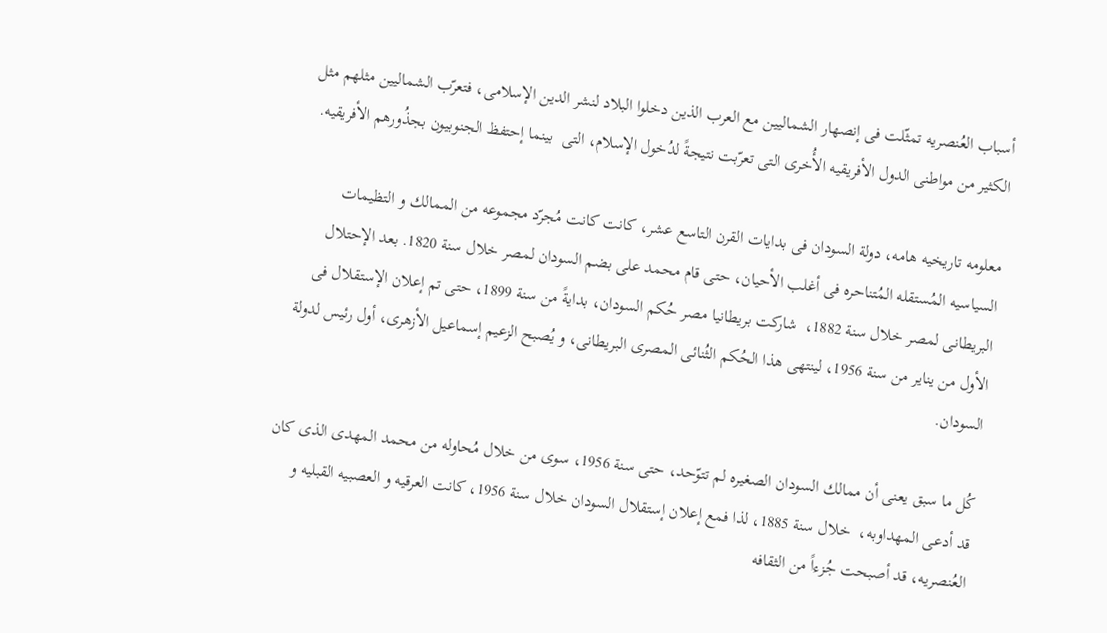أسباب العُنصريه تمثّلت فى إنصهار الشماليين مع العرب الذين دخلوا البلاد لنشر الدين الإسلامى، فتعرّب الشماليين مثلهم مثل الكثير من مواطنى الدول الأفريقيه الأُخرى التى تعرّبت نتيجةً لدُخول الإسلام، التى  بينما إحتفظ الجنوبيون بجذُورهم الأفريقيه.

معلومه تاريخيه هامه، دولة السودان فى بدايات القرن التاسع عشر، كانت كانت مُجرّد مجموعه من الممالك و التظيمات السياسيه المُستقله المُتناحره فى أغلب الأحيان، حتى قام محمد على بضم السودان لمصر خلال سنة 1820. بعد الإحتلال البريطانى لمصر خلال سنة 1882،  شاركت بريطانيا مصر حُكم السودان، بدايةً من سنة 1899، حتى تم إعلان الإستقلال فى الأول من يناير من سنة 1956، لينتهى هذا الحُكم الثُنائى المصرى البريطانى، و يُصبح الزعيم إسماعيل الأزهرى، أول رئيس لدولة السودان.

كُل ما سبق يعنى أن ممالك السودان الصغيره لم تتوّحد، حتى سنة 1956، سوى من خلال مُحاوله من محمد المهدى الذى كان قد أدعى المهداوبه،  خلال سنة 1885، لذا فمع إعلان إستقلال السودان خلال سنة 1956، كانت العرقيه و العصبيه القبليه و العُنصريه، قد أصبحت جُزءاً من الثقافه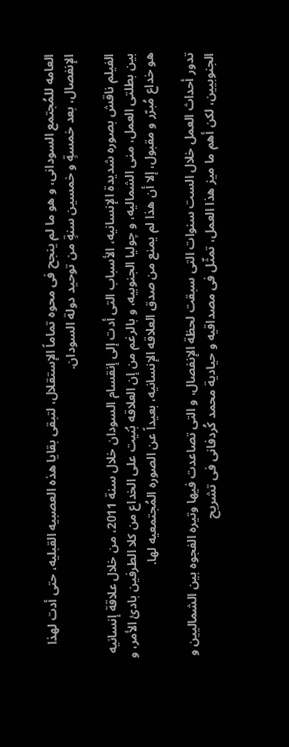العامه للمُجتمع السودانى، و هو ما لم ينجح فى محوه تماماً الإستقلال، لتبقى بقايا هذه العصبيه القبليه، حتى أدت لهذا الإنفصال، بعد خمسةٍ و خمسين سنةٍ من توحيد دولة السودان.

الفيلم ناقش بصوره شديدة الإنسانيه، الأسباب التى أدت إلى إنقسام السودان خلال سنة 2011، من خلال علاقة إنسانيه بين بطلتى العمل، منى الشماليه، و چوليا الجنوبيه، و بالرغم من إن العلاقه بُنيت على الخداع من كلا الطرفين بادئ الأمر، و هو خداع مُبرّر و مقبول، إلا أن هذا لم يمنع من صدق العلاقه الإنسانيه، بعيداً عن الصوره المُجتمعيه لها.

تدور أحداث العمل خلال الست سنوات التى سبقت لحظة الإنفصال، و التى تصاعدت فيها وتيره الفجوه بين الشماليين و الجنوبيين، لكن أهم ما ميز هذا العمل، تمثّل فى مصداقيه و حيادية محمد كُردفانى فى تشريح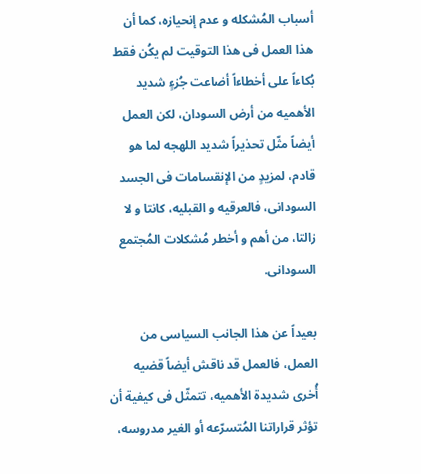أسباب المُشكله و عدم إنحيازه، كما أن هذا العمل فى هذا التوقيت لم يكُن فقط بُكاءاً على أخطاءاً أضاعت جُزءٍ شديد الأهميه من أرض السودان، لكن العمل أيضاً مثّل تحذيراً شديد اللهجه لما هو قادم، لمزيدٍ من الإنقسامات فى الجسد السودانى، فالعرقيه و القبليه، كانتا و لا زالتا، من أهم و أخطر مُشكلات المُجتمع السودانى.

بعيداً عن هذا الجانب السياسى من العمل، فالعمل قد ناقش أيضاً قضيه أُخرى شديدة الأهميه، تتمثّل فى كيفية أن تؤثر قراراتنا المُتسرّعه أو الغير مدروسه،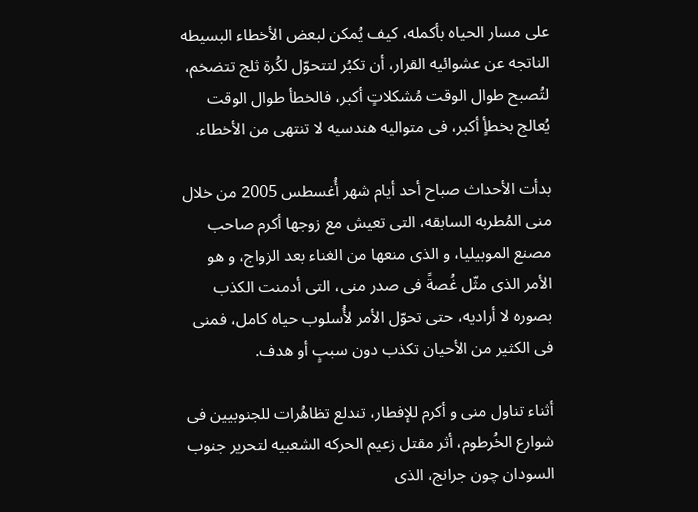على مسار الحياه بأكمله، كيف يُمكن لبعض الأخطاء البسيطه الناتجه عن عشوائيه القرار، أن تكبُر لتتحوّل لكُرة ثلج تتضخم، لتُصبح طوال الوقت مُشكلاتٍ أكبر، فالخطأ طوال الوقت يُعالج بخطأٍ أكبر، فى متواليه هندسيه لا تنتهى من الأخطاء.

بدأت الأحداث صباح أحد أيام شهر أُغسطس 2005 من خلال منى المُطربه السابقه، التى تعيش مع زوجها أكرم صاحب مصنع الموبيليا، و الذى منعها من الغناء بعد الزواج، و هو الأمر الذى مثّل غُصةً فى صدر منى، التى أدمنت الكذب بصوره لا أراديه، حتى تحوّل الأمر لأُسلوب حياه كامل، فمنى فى الكثير من الأحيان تكذب دون سببٍ أو هدف.

أثناء تناول منى و أكرم للإفطار، تندلع تظاهُرات للجنوبيين فى شوارع الخُرطوم، أثر مقتل زعيم الحركه الشعبيه لتحرير جنوب السودان چون جرانج، الذى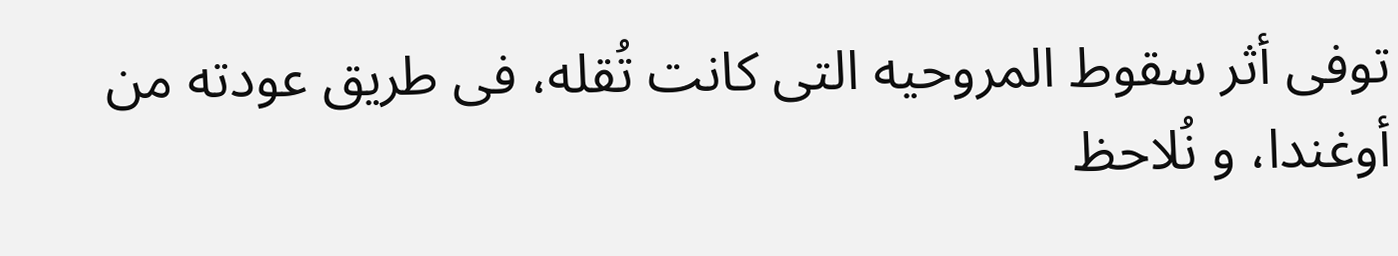توفى أثر سقوط المروحيه التى كانت تُقله، فى طريق عودته من أوغندا، و نُلاحظ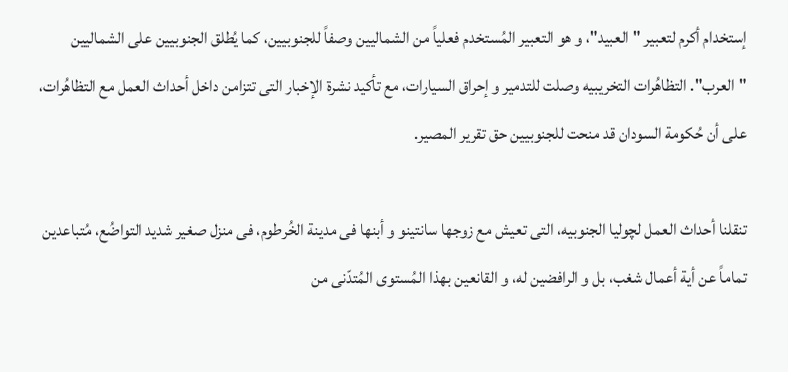إستخدام أكرم لتعبير "العبيد"، و هو التعبير المُستخدم فعلياً من الشماليين وصفاً للجنوبيين، كما يُطلق الجنوبيين على الشماليين "العرب". التظاهُرات التخريبيه وصلت للتدمير و إحراق السيارات، مع تأكيد نشرة الإخبار التى تتزامن داخل أحداث العمل مع التظاهُرات، على أن حُكومة السودان قد منحت للجنوبيين حق تقرير المصير.

تنقلنا أحداث العمل لچوليا الجنوبيه، التى تعيش مع زوجها سانتينو و أبنها فى مدينة الخُرطوم، فى منزل صغير شديد التواضُع، مُتباعدين تماماً عن أية أعمال شغب، بل و الرافضين له، و القانعين بهذا المُستوى المُتدّنى من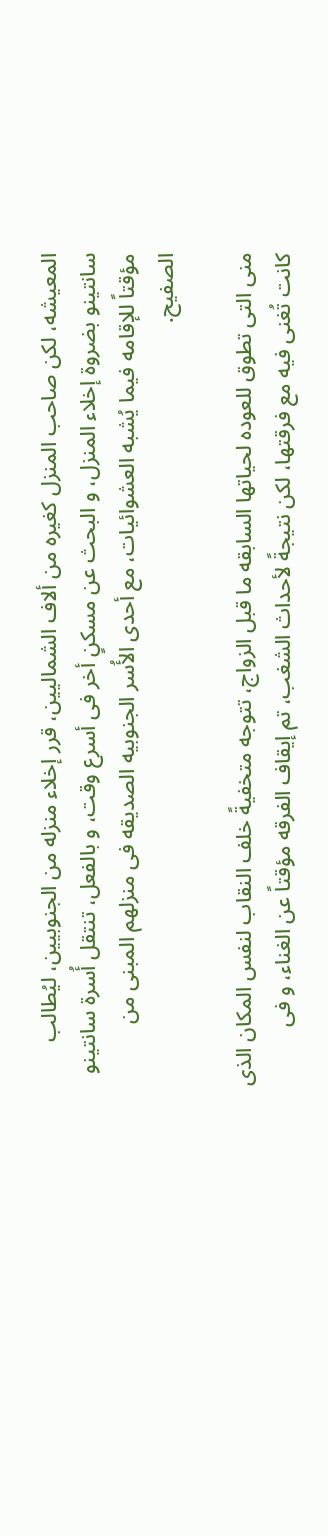المعيشه، لكن صاحب المنزل كغيره من ألاف الشماليين، قرر إخلاء منزله من الجنوبيين، ليُطالب سانتينو بضروة إخلاء المنزل، و البحث عن مسكنٍ أخر فى أسرع وقت، و بالفعل، تنتقل أُسرة سانتينو مؤقتاً للإقامه فيما يُشبه العشوائيات، مع أحدى الأُسر الجنوبيه الصديقه فى منزلهم المبنى من الصفيح.

منى التى تطوق للعوده لحياتها السابقه ما قبل الزواج، تتوجه متخفيةً خلف النقاب لنفس المكان الذى كانت تُغنى فيه مع فرقتها، لكن نتيجةً لأحداث الشغب، تم إيقاف الفرقه مؤقتاً عن الغناء، و فى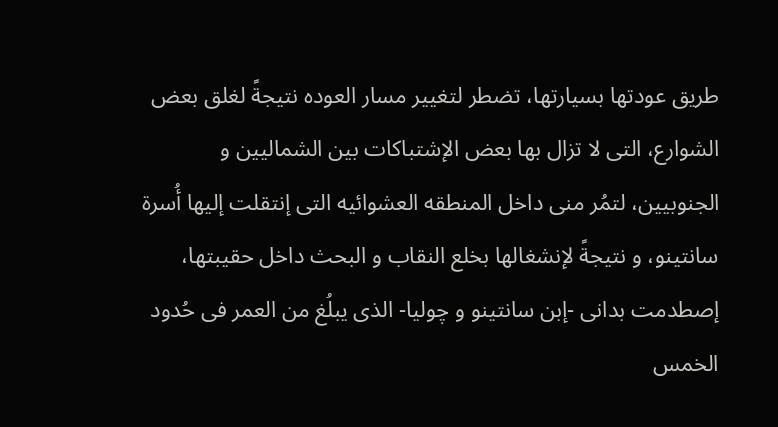طريق عودتها بسيارتها، تضطر لتغيير مسار العوده نتيجةً لغلق بعض الشوارع، التى لا تزال بها بعض الإشتباكات بين الشماليين و الجنوبيين، لتمُر منى داخل المنطقه العشوائيه التى إنتقلت إليها أُسرة سانتينو، و نتيجةً لإنشغالها بخلع النقاب و البحث داخل حقيبتها، إصطدمت بدانى -إبن سانتينو و چوليا- الذى يبلُغ من العمر فى حُدود الخمس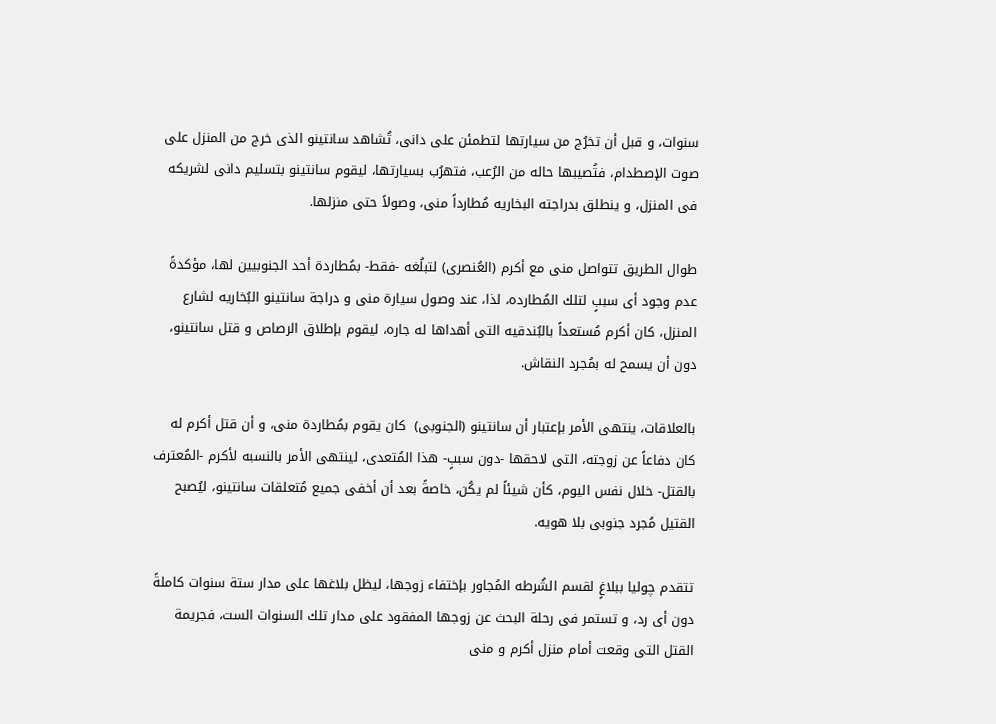سنوات، و قبل أن تخرُج من سيارتها لتطمئن على دانى، تُشاهد سانتينو الذى خرج من المنزل على صوت الإصطدام، فتُصيبها حاله من الرُعب، فتهرُب بسيارتها، ليقوم سانتينو بتسليم دانى لشريكه فى المنزل، و ينطلق بدراجته البخاريه مُطارداً منى، وصولاً حتى منزلها.

طوال الطريق تتواصل منى مع أكرم (العُنصرى) لتبلُغه -فقط- بمُطاردة أحد الجنوبيين لها، مؤكدةً عدم وجود أى سببٍ لتلك المُطارده، لذا، عند وصول سيارة منى و دراجة سانتينو البُخاريه لشارع المنزل، كان أكرم مُستعداً بالبُندقيه التى أهداها له جاره، ليقوم بإطلاق الرصاص و قتل سانتينو، دون أن يسمح له بمُجرد النقاش.

بالعلاقات، ينتهى الأمر بإعتبار أن سانتينو (الجنوبى)  كان يقوم بمُطاردة منى، و أن قتل أكرم له كان دفاعاً عن زوجته، التى لاحقها -دون سببٍ- هذا المُتعدى، لينتهى الأمر بالنسبه لأكرم -المُعترف بالقتل- خلال نفس اليوم، كأن شيئاً لم يكُن، خاصةً بعد أن أخفى جميع مُتعلقات سانتينو، ليُصبح القتيل مُجرد جنوبى بلا هويه.

تتقدم چوليا ببلاغٍ لقسم الشُرطه المُجاور بإختفاء زوجها، ليظل بلاغها على مدار ستة سنوات كاملةً دون أى رد، و تستمر فى رحلة البحث عن زوجها المفقود على مدار تلك السنوات الست، فجريمة القتل التى وقعت أمام منزل أكرم و منى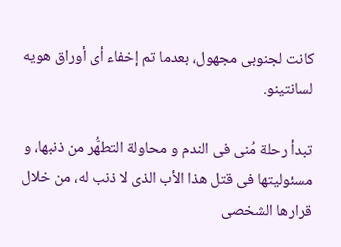كانت لجنوبى مجهول، بعدما تم إخفاء أى أوراق هويه لسانتينو.

تبدأ رحلة مُنى فى الندم و محاولة التطهُّر من ذنبها، و مسئوليتها فى قتل هذا الأب الذى لا ذنب له، من خلال قرارها الشخصى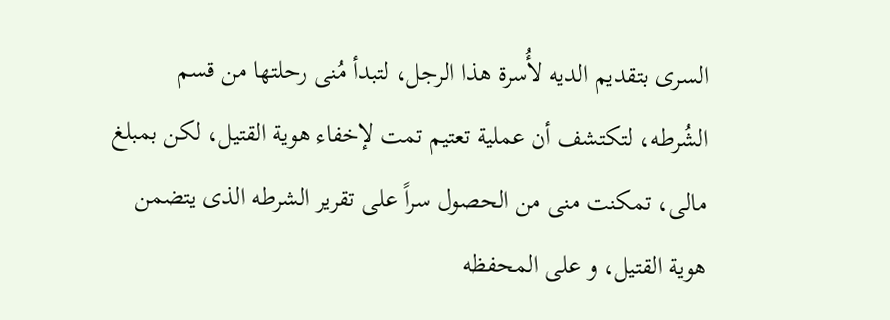السرى بتقديم الديه لأُسرة هذا الرجل، لتبدأ مُنى رحلتها من قسم الشُرطه، لتكتشف أن عملية تعتيم تمت لإخفاء هوية القتيل، لكن بمبلغ مالى، تمكنت منى من الحصول سراً على تقرير الشرطه الذى يتضمن هوية القتيل، و على المحفظه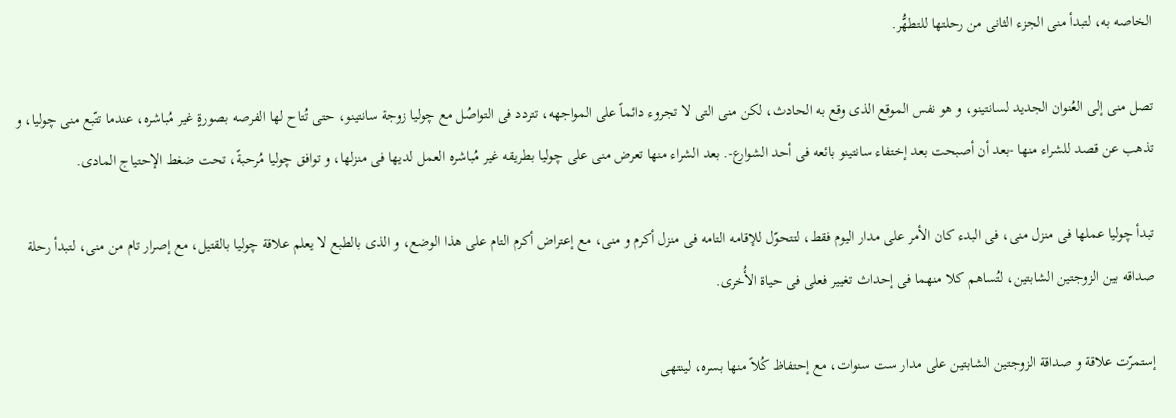الخاصه به، لتبدأ منى الجزء الثانى من رحلتها للتطهُّر.

تصل منى إلى العُنوان الجديد لسانتينو، و هو نفس الموقع الذى وقع به الحادث، لكن منى التى لا تجروء دائماً على المواجهه، تتردد فى التواصُل مع چوليا زوجة سانتينو، حتى تُتاح لها الفرصه بصورةٍ غير مُباشره، عندما تتّبع منى چوليا، و تذهب عن قصد للشراء منها -بعد أن أصبحت بعد إختفاء سانتينو بائعه فى أحد الشوارع-. بعد الشراء منها تعرض منى على چوليا بطريقه غير مُباشره العمل لديها فى منزلها، و توافق چوليا مُرحبةً، تحت ضغط الإحتياج المادى.

تبدأ چوليا عملها فى منزل منى، فى البدء كان الأمر على مدار اليوم فقط، لتتحوّل للإقامه التامه فى منزل أكرم و منى، مع إعتراض أكرم التام على هذا الوضع، و الذى بالطبع لا يعلم علاقة چوليا بالقتيل، مع إصرار تام من منى، لتبدأ رحلة صداقه بين الزوجتين الشابتين، لتُساهم كلا منهما فى إحداث تغيير فعلى فى حياة الأُخرى.

إستمرّت علاقة و صداقة الزوجتين الشابتين على مدار ست سنوات، مع إحتفاظ كُلاً منها بسره، لينتهى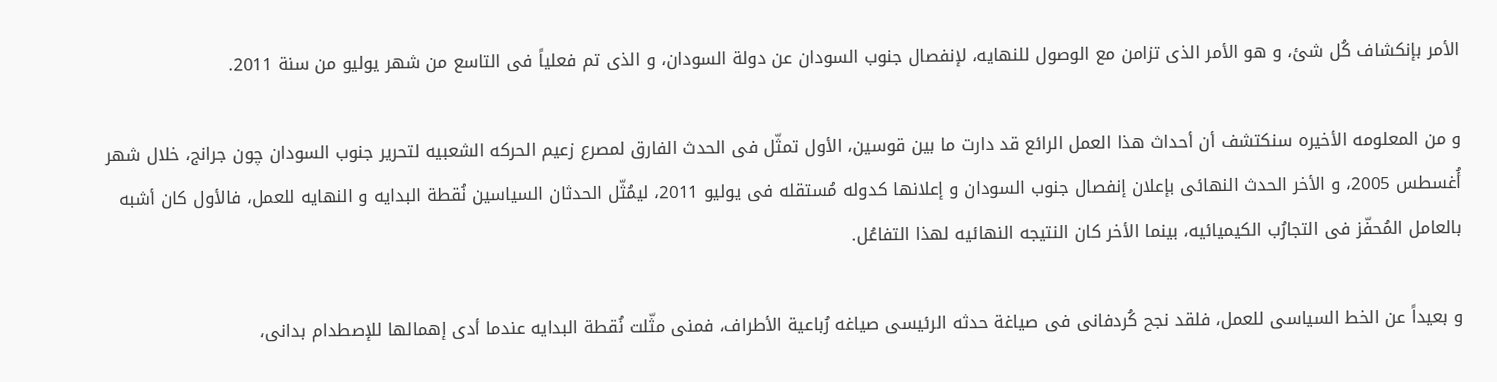الأمر بإنكشاف كُل شئ، و هو الأمر الذى تزامن مع الوصول للنهايه، لإنفصال جنوب السودان عن دولة السودان، و الذى تم فعلياً فى التاسع من شهر يوليو من سنة 2011.

و من المعلومه الأخيره سنكتشف أن أحداث هذا العمل الرائع قد دارت ما بين قوسين، الأول تمثّل فى الحدث الفارق لمصرع زعيم الحركه الشعبيه لتحرير جنوب السودان چون جرانج، خلال شهر أُغسطس 2005، و الأخر الحدث النهائى بإعلان إنفصال جنوب السودان و إعلانها كدوله مُستقله فى يوليو 2011، ليمُثّل الحدثان السياسين نُقطة البدايه و النهايه للعمل، فالأول كان أشبه بالعامل المُحفّز فى التجارُب الكيميائيه، بينما الأخر كان النتيجه النهائيه لهذا التفاعُل.

و بعيداً عن الخط السياسى للعمل، فلقد نجح كُردفانى فى صياغة حدثه الرئيسى صياغه رُباعية الأطراف، فمنى مثّلت نُقطة البدايه عندما أدى إهمالها للإصطدام بدانى،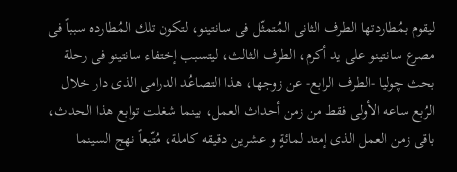ليقوم بمُطاردتها الطرف الثانى المُتمثّل فى سانتينو، لتكون تلك المُطارده سبباً فى مصرع سانتينو على يد أكرم، الطرف الثالث، ليتسبب إختفاء سانتينو فى رحلة بحث چوليا -الطرف الرابع- عن زوجها، هذا التصاعُد الدرامى الذى دار خلال الرُبع ساعه الأولى فقط من زمن أحداث العمل، بينما شغلت توابع هذا الحدث، باقى زمن العمل الذى إمتد لمائةٍ و عشرين دقيقه كاملة، مُتّبعاً نهج السينما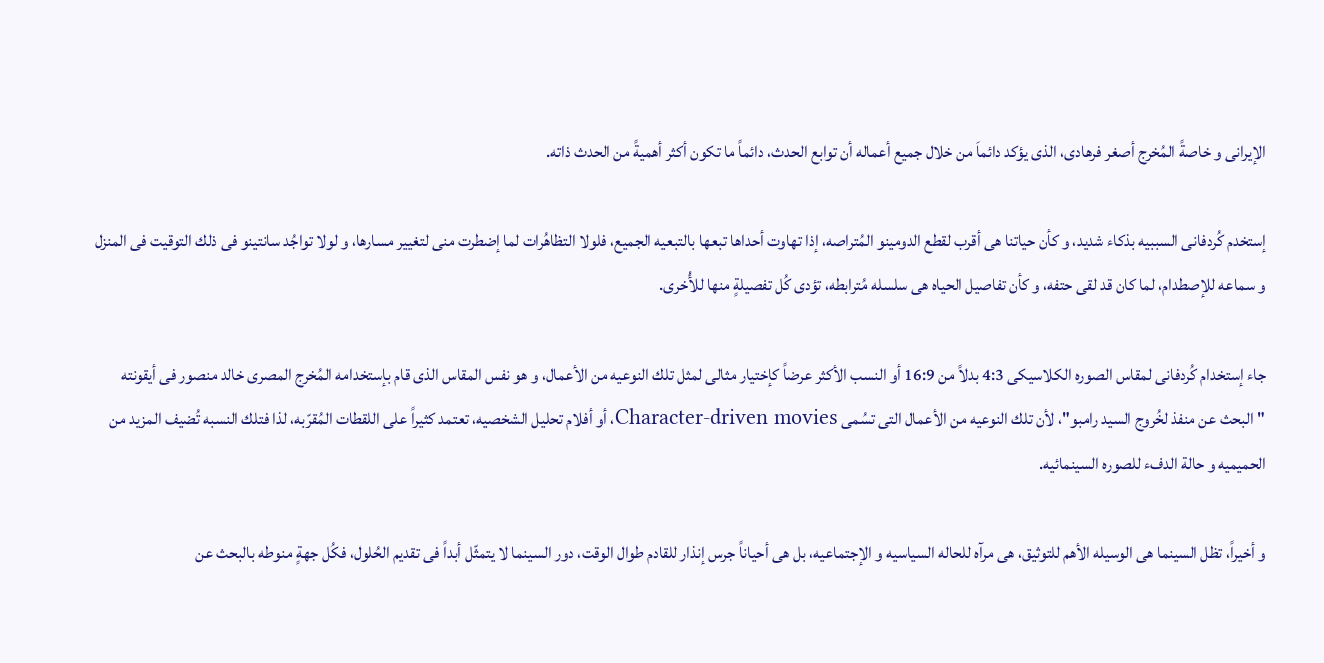الإيرانى و خاصةً المُخرج أصغر فرهادى، الذى يؤكد دائماَ من خلال جميع أعماله أن توابع الحدث، دائماً ما تكون أكثر أهميةً من الحدث ذاته.

إستخدم كُردفانى السببيه بذكاء شديد، و كأن حياتنا هى أقرب لقطع الدومينو المُتراصه، إذا تهاوت أحداها تبعها بالتبعيه الجميع، فلولا التظاهُرات لما إضطرت منى لتغيير مسارها، و لولا تواجُد سانتينو فى ذلك التوقيت فى المنزل و سماعه للإصطدام، لما كان قد لقى حتفه، و كأن تفاصيل الحياه هى سلسله مُترابطه، تؤدى كُل تفصيلةٍ منها للأُخرى.

جاء إستخدام كُردفانى لمقاس الصوره الكلاسيكى 4:3 بدلاً من 16:9 أو النسب الأكثر عرضاً كإختيار مثالى لمثل تلك النوعيه من الأعمال، و هو نفس المقاس الذى قام بإستخدامه المُخرج المصرى خالد منصور فى أيقونته "البحث عن منفذ لخُروج السيد رامبو"، لأن تلك النوعيه من الأعمال التى تسُمى Character-driven movies، أو أفلام تحليل الشخصيه، تعتمد كثيراً على اللقطات المُقرّبه، لذا فتلك النسبه تُضيف المزيد من الحميميه و حالة الدفء للصوره السينمائيه.

و أخيراً، تظل السينما هى الوسيله الأهم للتوثيق، هى مرآه للحاله السياسيه و الإجتماعيه، بل هى أحياناً جرس إنذار للقادم طوال الوقت، دور السينما لا يتمثّل أبداً فى تقديم الحُلول، فكُل جهةٍ منوطه بالبحث عن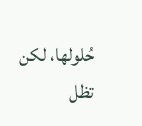حُلولها، لكن تظل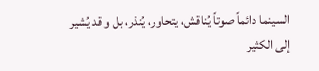السينما دائماً صوتاً يُناقش، يتحاور، يُنذر، بل و قد يُشير إلى الكثير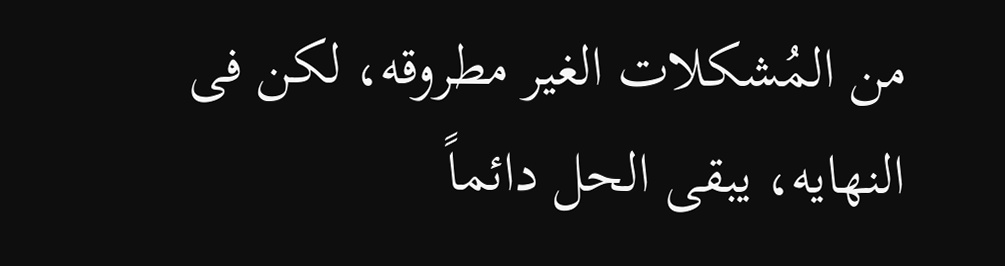من المُشكلات الغير مطروقه، لكن فى النهايه، يبقى الحل دائماً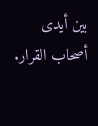بين أيدى أصحاب القرار.